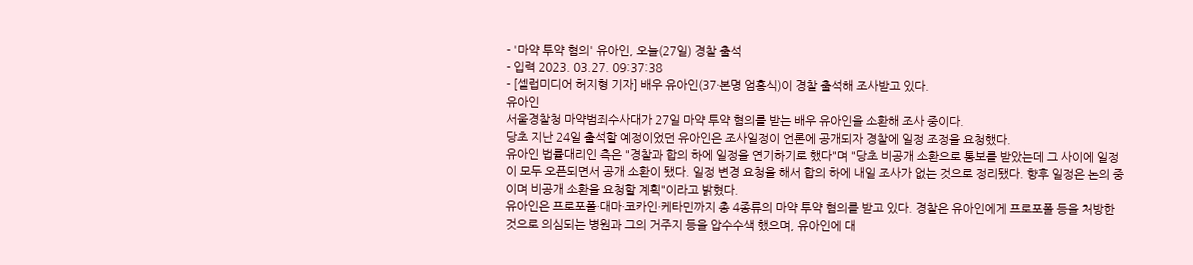- '마약 투약 혐의' 유아인, 오늘(27일) 경찰 출석
- 입력 2023. 03.27. 09:37:38
- [셀럽미디어 허지형 기자] 배우 유아인(37·본명 엄홍식)이 경찰 출석해 조사받고 있다.
유아인
서울경찰청 마약범죄수사대가 27일 마약 투약 혐의를 받는 배우 유아인을 소환해 조사 중이다.
당초 지난 24일 출석할 예정이었던 유아인은 조사일정이 언론에 공개되자 경찰에 일정 조정을 요청했다.
유아인 법률대리인 측은 "경찰과 합의 하에 일정을 연기하기로 했다"며 "당초 비공개 소환으로 통보를 받았는데 그 사이에 일정이 모두 오픈되면서 공개 소환이 됐다. 일정 변경 요청을 해서 합의 하에 내일 조사가 없는 것으로 정리됐다. 향후 일정은 논의 중이며 비공개 소환을 요청할 계획"이라고 밝혔다.
유아인은 프로포폴·대마·코카인·케타민까지 총 4종류의 마약 투약 혐의를 받고 있다. 경찰은 유아인에게 프로포폴 등을 처방한 것으로 의심되는 병원과 그의 거주지 등을 압수수색 했으며, 유아인에 대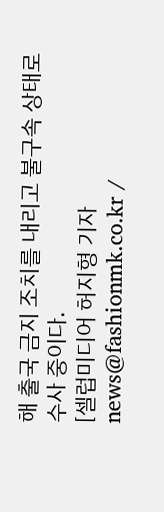해 출국 금지 조치를 내리고 불구속 상태로 수사 중이다.
[셀럽미디어 허지형 기자 news@fashionmk.co.kr /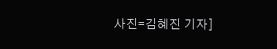사진=김혜진 기자]